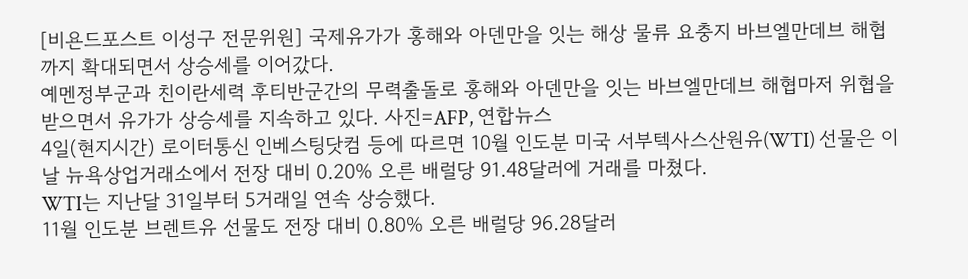[비욘드포스트 이성구 전문위원] 국제유가가 홍해와 아덴만을 잇는 해상 물류 요충지 바브엘만데브 해협까지 확대되면서 상승세를 이어갔다.
예멘정부군과 친이란세력 후티반군간의 무력출돌로 홍해와 아덴만을 잇는 바브엘만데브 해협마저 위협을 받으면서 유가가 상승세를 지속하고 있다. 사진=AFP, 연합뉴스
4일(현지시간) 로이터통신 인베스팅닷컴 등에 따르면 10월 인도분 미국 서부텍사스산원유(WTI) 선물은 이날 뉴욕상업거래소에서 전장 대비 0.20% 오른 배럴당 91.48달러에 거래를 마쳤다.
WTI는 지난달 31일부터 5거래일 연속 상승했다.
11월 인도분 브렌트유 선물도 전장 대비 0.80% 오른 배럴당 96.28달러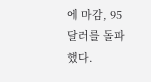에 마감, 95달러를 돌파했다.